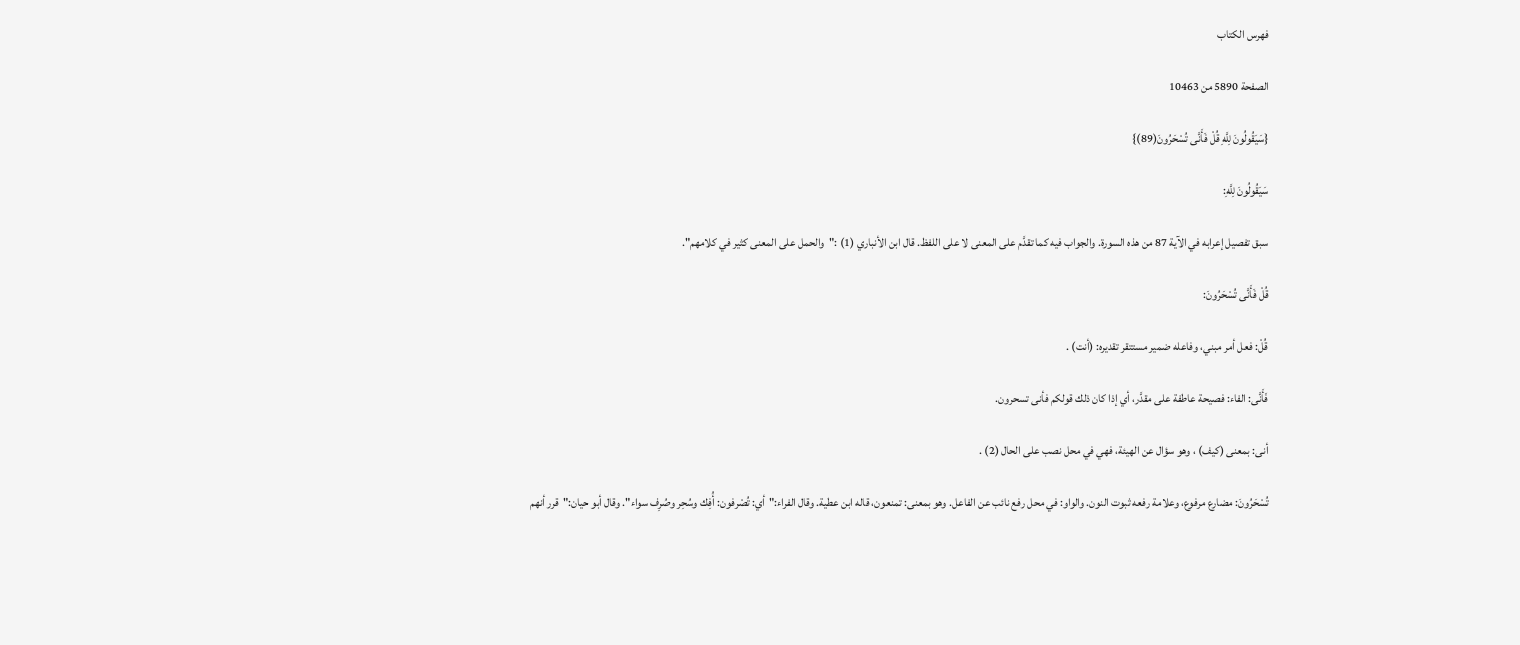فهرس الكتاب

الصفحة 5890 من 10463

{سَيَقُولُونَ لِلَّهِ قُلْ فَأَنَّى تُسْحَرُونَ(89)}

سَيَقُولُونَ لِلَّهِ:

سبق تفصيل إعرابه في الآية 87 من هذه السورة. والجواب فيه كما تقدَّم على المعنى لا على اللفظ. قال ابن الأنباري (1) :"والحمل على المعنى كثير في كلامهم".

قُلْ فَأَنَّى تُسْحَرُونَ:

قُلْ: فعل أمر مبني، وفاعله ضمير مستتقر تقديره: (أنت) .

فَأَنَّى: الفاء: فصيحة عاطفة على مقدَّر، أي إذا كان ذلك قولكم فأنى تسحرون.

أنى: بمعنى (كيف) ، وهو سؤال عن الهيئة، فهي في محل نصب على الحال (2) .

تُسْحَرُونَ: مضارع مرفوع، وعلامة رفعه ثبوت النون. والواو: في محل رفع نائب عن الفاعل. وهو بمعنى: تمنعون، قاله ابن عطية. وقال الفراء:"أي: تُصْرفون: أُفِك وسُحِر وصُرِف سواء". وقال أبو حيان:"قرر أنهم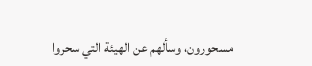مسحورون، وسألهم عن الهيئة التي سحروا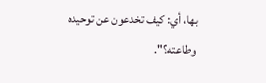بها، أي: كيف تخدعون عن توحيده وطاعته؟".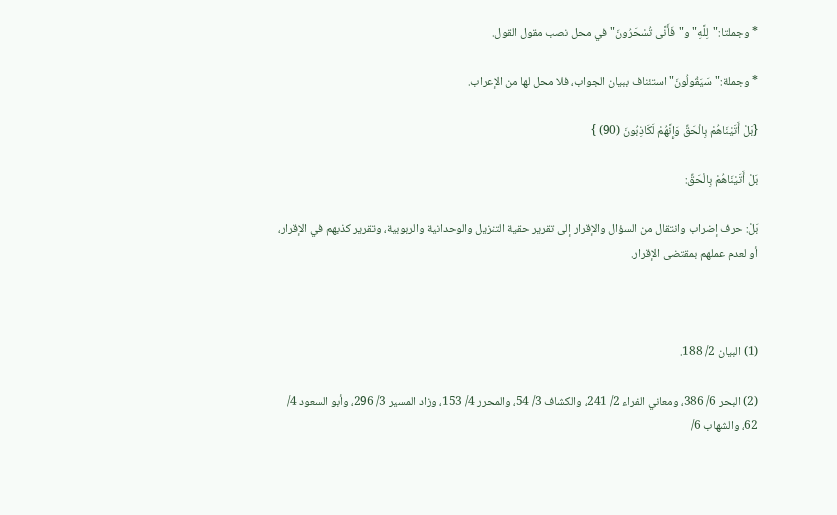* وجملتا:"لِلَّهِ"و"فَأَنَّى تُسْحَرُونَ"في محل نصب مقول القول.

* وجملة:"سَيَقُولُونَ"استئناف ببيان الجواب، فلا محل لها من الإعراب.

{بَلْ أَتَيْنَاهُمْ بِالْحَقِّ وَإِنَّهُمْ لَكَاذِبُونَ (90) }

بَلْ أَتَيْنَاهُمْ بِالْحَقِّ:

بَلْ: حرف إضراب وانتقال من السؤال والإقرار إلى تقرير حقية التنزيل والوحدانية والربوبية، وتقرير كذبهم في الإقرار، أو لعدم عملهم بمقتضى الإقرار.



(1) البيان 2/ 188.

(2) البحر 6/ 386، ومعاني الفراء 2/ 241، والكشاف 3/ 54، والمحرر 4/ 153، وزاد المسير 3/ 296، وأبو السعود 4/ 62، والشهاب 6/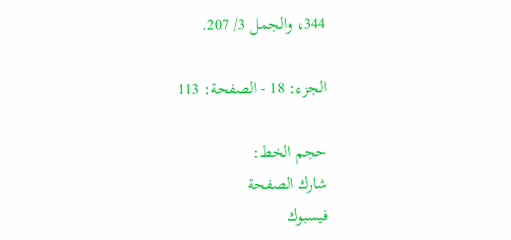344، والجمل 3/ 207.

الجزء: 18 - الصفحة: 113

حجم الخط:
شارك الصفحة
فيسبوك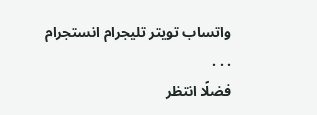واتساب تويتر تليجرام انستجرام
. . .
فضلًا انتظر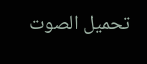تحميل الصوت